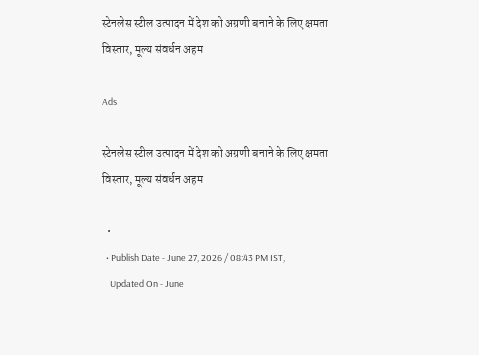स्टेनलेस स्टील उत्पादन में देश को अग्रणी बनाने के लिए क्षमता विस्तार, मूल्य संवर्धन अहम

Ads

स्टेनलेस स्टील उत्पादन में देश को अग्रणी बनाने के लिए क्षमता विस्तार, मूल्य संवर्धन अहम

  •
  • Publish Date - June 27, 2026 / 08:43 PM IST,
    Updated On - June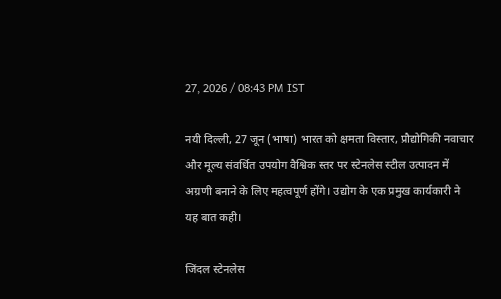27, 2026 / 08:43 PM IST

नयी दिल्ली, 27 जून (भाषा) भारत को क्षमता विस्तार, प्रौद्योगिकी नवाचार और मूल्य संवर्धित उपयोग वैश्विक स्तर पर स्टेनलेस स्टील उत्पादन में अग्रणी बनाने के लिए महत्वपूर्ण होंगे। उद्योग के एक प्रमुख कार्यकारी ने यह बात कही।

जिंदल स्टेनलेस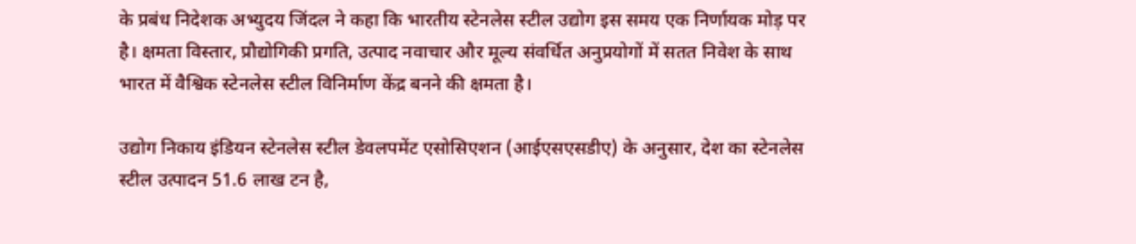के प्रबंध निदेशक अभ्युदय जिंदल ने कहा कि भारतीय स्टेनलेस स्टील उद्योग इस समय एक निर्णायक मोड़ पर है। क्षमता विस्तार, प्रौद्योगिकी प्रगति, उत्पाद नवाचार और मूल्य संवर्धित अनुप्रयोगों में सतत निवेश के साथ भारत में वैश्विक स्टेनलेस स्टील विनिर्माण केंद्र बनने की क्षमता है।

उद्योग निकाय इंडियन स्टेनलेस स्टील डेवलपमेंट एसोसिएशन (आईएसएसडीए) के अनुसार, देश का स्टेनलेस स्टील उत्पादन 51.6 लाख टन है,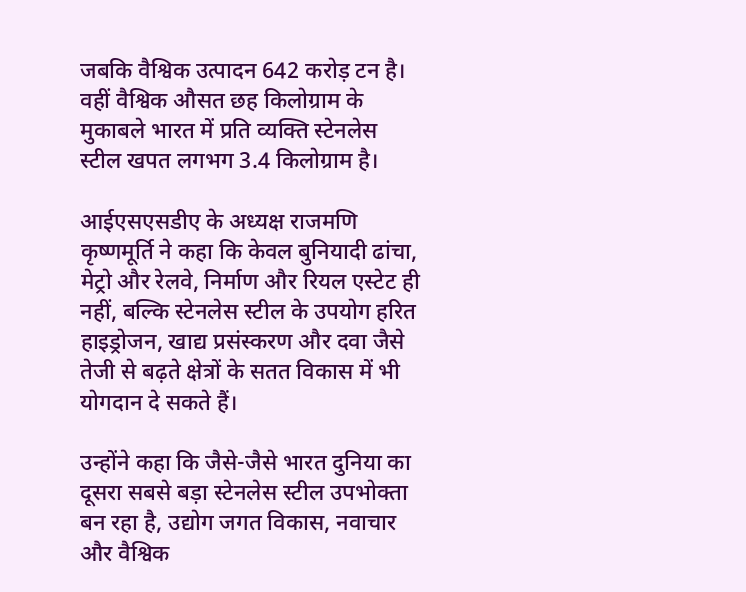जबकि वैश्विक उत्पादन 642 करोड़ टन है। वहीं वैश्विक औसत छह किलोग्राम के मुकाबले भारत में प्रति व्यक्ति स्टेनलेस स्टील खपत लगभग 3.4 किलोग्राम है।

आईएसएसडीए के अध्यक्ष राजमणि कृष्णमूर्ति ने कहा कि केवल बुनियादी ढांचा, मेट्रो और रेलवे, निर्माण और रियल एस्टेट ही नहीं, बल्कि स्टेनलेस स्टील के उपयोग हरित हाइड्रोजन, खाद्य प्रसंस्करण और दवा जैसे तेजी से बढ़ते क्षेत्रों के सतत विकास में भी योगदान दे सकते हैं।

उन्होंने कहा कि जैसे-जैसे भारत दुनिया का दूसरा सबसे बड़ा स्टेनलेस स्टील उपभोक्ता बन रहा है, उद्योग जगत विकास, नवाचार और वैश्विक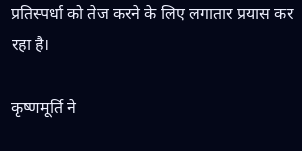प्रतिस्पर्धा को तेज करने के लिए लगातार प्रयास कर रहा है।

कृष्णमूर्ति ने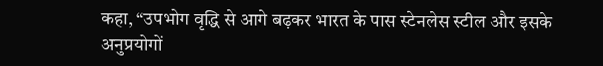कहा, “उपभोग वृद्धि से आगे बढ़कर भारत के पास स्टेनलेस स्टील और इसके अनुप्रयोगों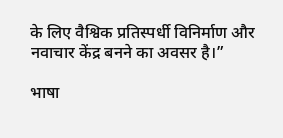के लिए वैश्विक प्रतिस्पर्धी विनिर्माण और नवाचार केंद्र बनने का अवसर है।”

भाषा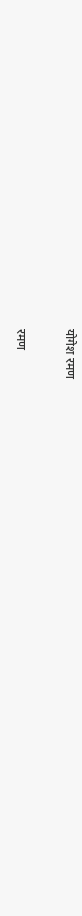योगेश रमण

रमण